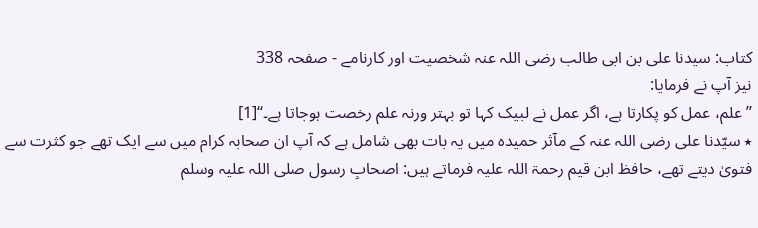کتاب: سیدنا علی بن ابی طالب رضی اللہ عنہ شخصیت اور کارنامے - صفحہ 338
نیز آپ نے فرمایا:
’’علم، عمل کو پکارتا ہے، اگر عمل نے لبیک کہا تو بہتر ورنہ علم رخصت ہوجاتا ہے۔‘‘[1]
٭ سیّدنا علی رضی اللہ عنہ کے مآثر حمیدہ میں یہ بات بھی شامل ہے کہ آپ ان صحابہ کرام میں سے ایک تھے جو کثرت سے فتویٰ دیتے تھے، حافظ ابن قیم رحمۃ اللہ علیہ فرماتے ہیں: اصحابِ رسول صلی اللہ علیہ وسلم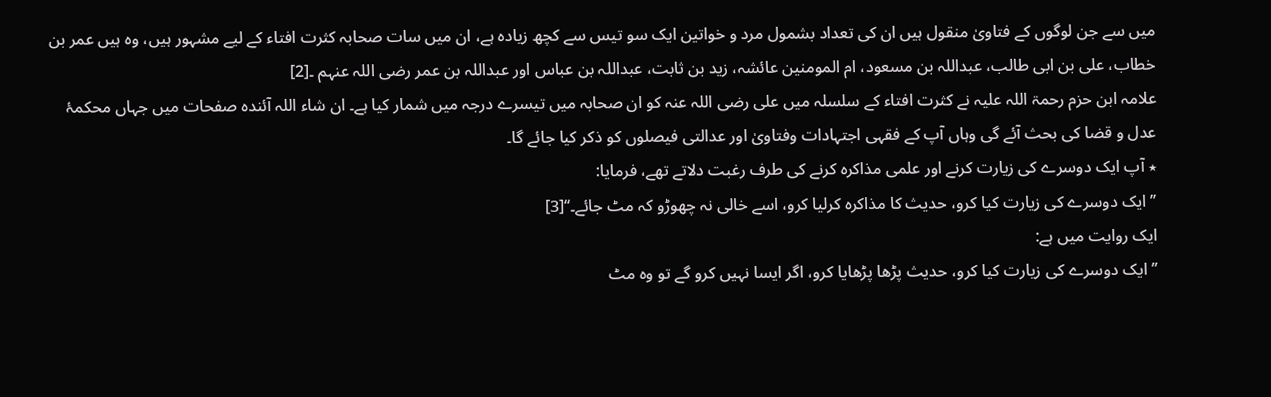میں سے جن لوگوں کے فتاویٰ منقول ہیں ان کی تعداد بشمول مرد و خواتین ایک سو تیس سے کچھ زیادہ ہے، ان میں سات صحابہ کثرت افتاء کے لیے مشہور ہیں، وہ ہیں عمر بن خطاب، علی بن ابی طالب، عبداللہ بن مسعود، ام المومنین عائشہ، زید بن ثابت، عبداللہ بن عباس اور عبداللہ بن عمر رضی اللہ عنہم ۔[2]
علامہ ابن حزم رحمۃ اللہ علیہ نے کثرت افتاء کے سلسلہ میں علی رضی اللہ عنہ کو ان صحابہ میں تیسرے درجہ میں شمار کیا ہے۔ ان شاء اللہ آئندہ صفحات میں جہاں محکمۂ عدل و قضا کی بحث آئے گی وہاں آپ کے فقہی اجتہادات وفتاویٰ اور عدالتی فیصلوں کو ذکر کیا جائے گا۔
٭ آپ ایک دوسرے کی زیارت کرنے اور علمی مذاکرہ کرنے کی طرف رغبت دلاتے تھے، فرمایا:
’’ایک دوسرے کی زیارت کیا کرو، حدیث کا مذاکرہ کرلیا کرو، اسے خالی نہ چھوڑو کہ مٹ جائے۔‘‘[3]
ایک روایت میں ہے:
’’ایک دوسرے کی زیارت کیا کرو، حدیث پڑھا پڑھایا کرو، اگر ایسا نہیں کرو گے تو وہ مٹ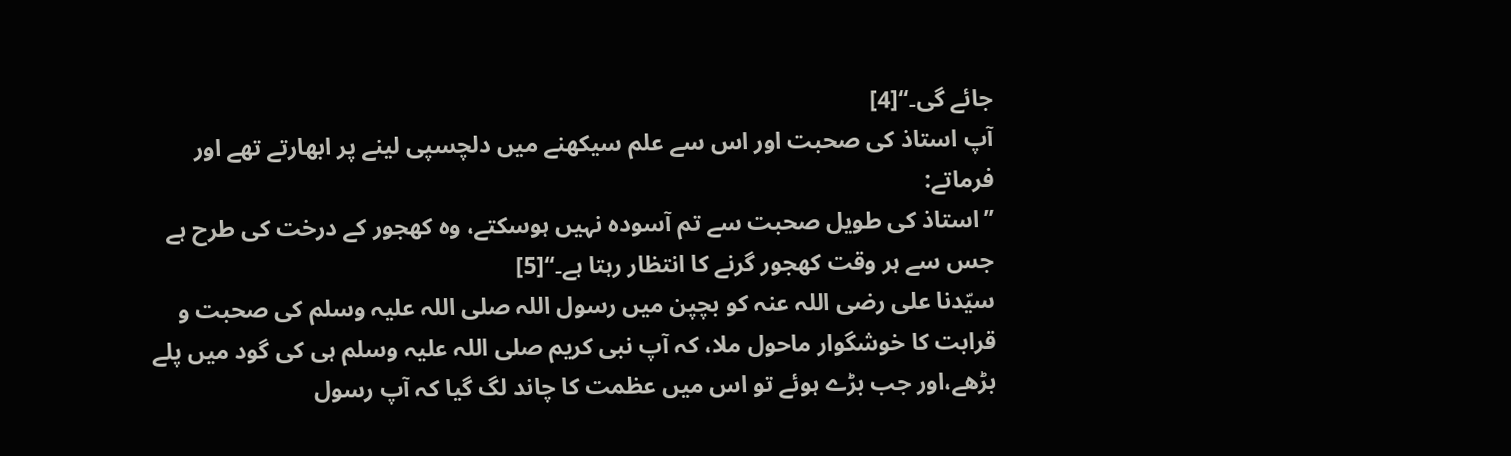جائے گی۔‘‘[4]
آپ استاذ کی صحبت اور اس سے علم سیکھنے میں دلچسپی لینے پر ابھارتے تھے اور فرماتے:
’’استاذ کی طویل صحبت سے تم آسودہ نہیں ہوسکتے، وہ کھجور کے درخت کی طرح ہے جس سے ہر وقت کھجور گرنے کا انتظار رہتا ہے۔‘‘[5]
سیّدنا علی رضی اللہ عنہ کو بچپن میں رسول اللہ صلی اللہ علیہ وسلم کی صحبت و قرابت کا خوشگوار ماحول ملا، کہ آپ نبی کریم صلی اللہ علیہ وسلم ہی کی گود میں پلے بڑھے،اور جب بڑے ہوئے تو اس میں عظمت کا چاند لگ گیا کہ آپ رسول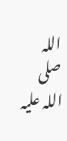اللہ صلی اللہ علیہ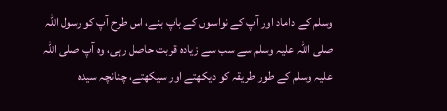وسلم کے داماد اور آپ کے نواسوں کے باپ بنے، اس طرح آپ کو رسول اللہ صلی اللہ علیہ وسلم سے سب سے زیادہ قربت حاصل رہی، وہ آپ صلی اللہ علیہ وسلم کے طور طریقہ کو دیکھتے اور سیکھتے، چنانچہ سیدہ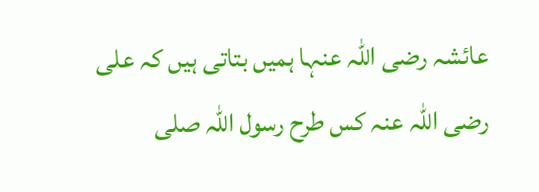عائشہ رضی اللہ عنہا ہمیں بتاتی ہیں کہ علی رضی اللہ عنہ کس طرح رسول اللہ صلی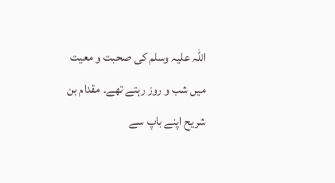اللہ علیہ وسلم کی صحبت و معیت میں شب و روز رہتے تھے۔ مقدام بن شریح اپنے باپ سے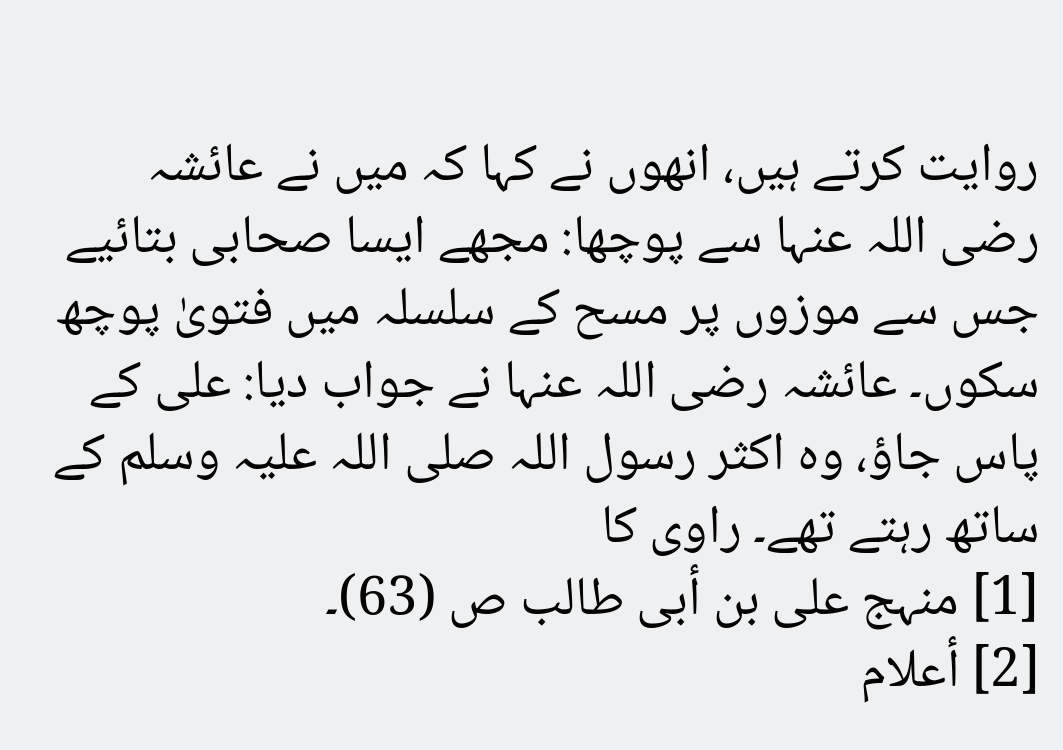روایت کرتے ہیں، انھوں نے کہا کہ میں نے عائشہ رضی اللہ عنہا سے پوچھا: مجھے ایسا صحابی بتائیے جس سے موزوں پر مسح کے سلسلہ میں فتویٰ پوچھ سکوں۔ عائشہ رضی اللہ عنہا نے جواب دیا: علی کے پاس جاؤ، وہ اکثر رسول اللہ صلی اللہ علیہ وسلم کے ساتھ رہتے تھے۔ راوی کا
[1] منہج علی بن أبی طالب ص (63)۔
[2] أعلام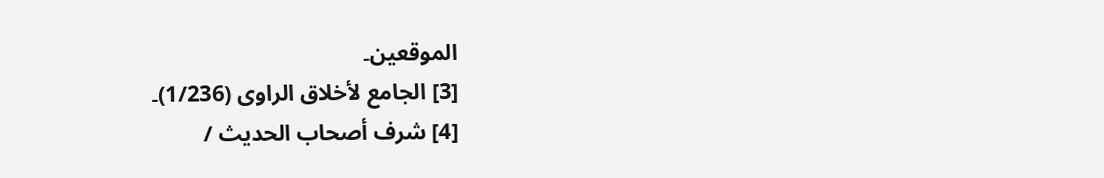الموقعین۔
[3] الجامع لأخلاق الراوی (1/236)۔
[4] شرف أصحاب الحدیث /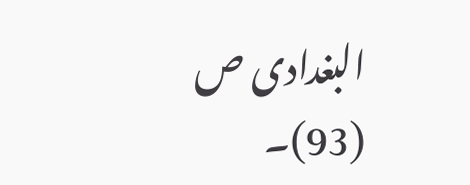البغدادی ص (93)۔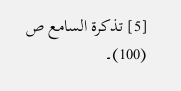[5] تذکرۃ السامع ص (100)۔